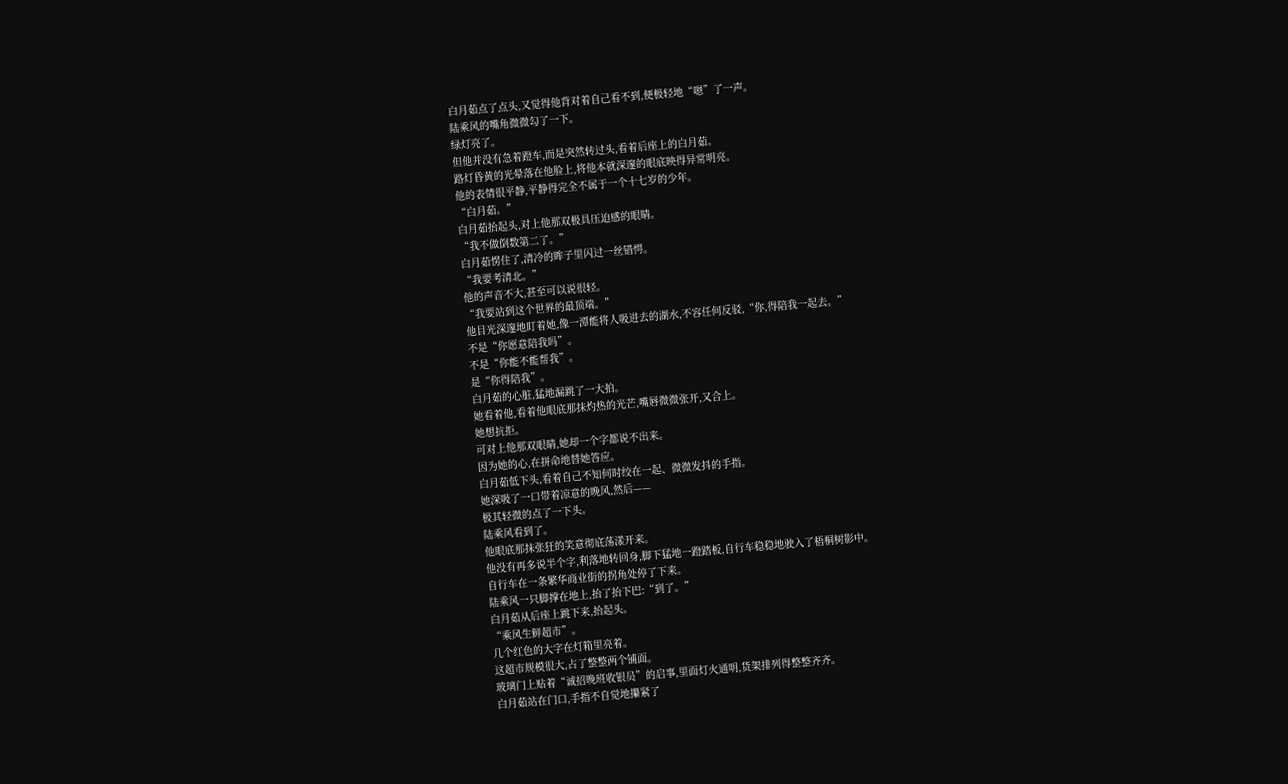白月茹点了点头,又觉得他背对着自己看不到,便极轻地“嗯”了一声。
陆乘风的嘴角微微勾了一下。
绿灯亮了。
但他并没有急着蹬车,而是突然转过头,看着后座上的白月茹。
路灯昏黄的光晕落在他脸上,将他本就深邃的眼底映得异常明亮。
他的表情很平静,平静得完全不属于一个十七岁的少年。
“白月茹。”
白月茹抬起头,对上他那双极具压迫感的眼睛。
“我不做倒数第二了。”
白月茹愣住了,清冷的眸子里闪过一丝错愕。
“我要考清北。”
他的声音不大,甚至可以说很轻。
“我要站到这个世界的最顶端。”
他目光深邃地盯着她,像一潭能将人吸进去的湖水,不容任何反驳,“你,得陪我一起去。”
不是“你愿意陪我吗”。
不是“你能不能帮我”。
是“你得陪我”。
白月茹的心脏,猛地漏跳了一大拍。
她看着他,看着他眼底那抹灼热的光芒,嘴唇微微张开,又合上。
她想抗拒。
可对上他那双眼睛,她却一个字都说不出来。
因为她的心,在拼命地替她答应。
白月茹低下头,看着自己不知何时绞在一起、微微发抖的手指。
她深吸了一口带着凉意的晚风,然后——
极其轻微的点了一下头。
陆乘风看到了。
他眼底那抹张狂的笑意彻底荡漾开来。
他没有再多说半个字,利落地转回身,脚下猛地一蹬踏板,自行车稳稳地驶入了梧桐树影中。
自行车在一条繁华商业街的拐角处停了下来。
陆乘风一只脚撑在地上,抬了抬下巴:“到了。”
白月茹从后座上跳下来,抬起头。
“乘风生鲜超市”。
几个红色的大字在灯箱里亮着。
这超市规模很大,占了整整两个铺面。
玻璃门上贴着“诚招晚班收银员”的启事,里面灯火通明,货架排列得整整齐齐。
白月茹站在门口,手指不自觉地攥紧了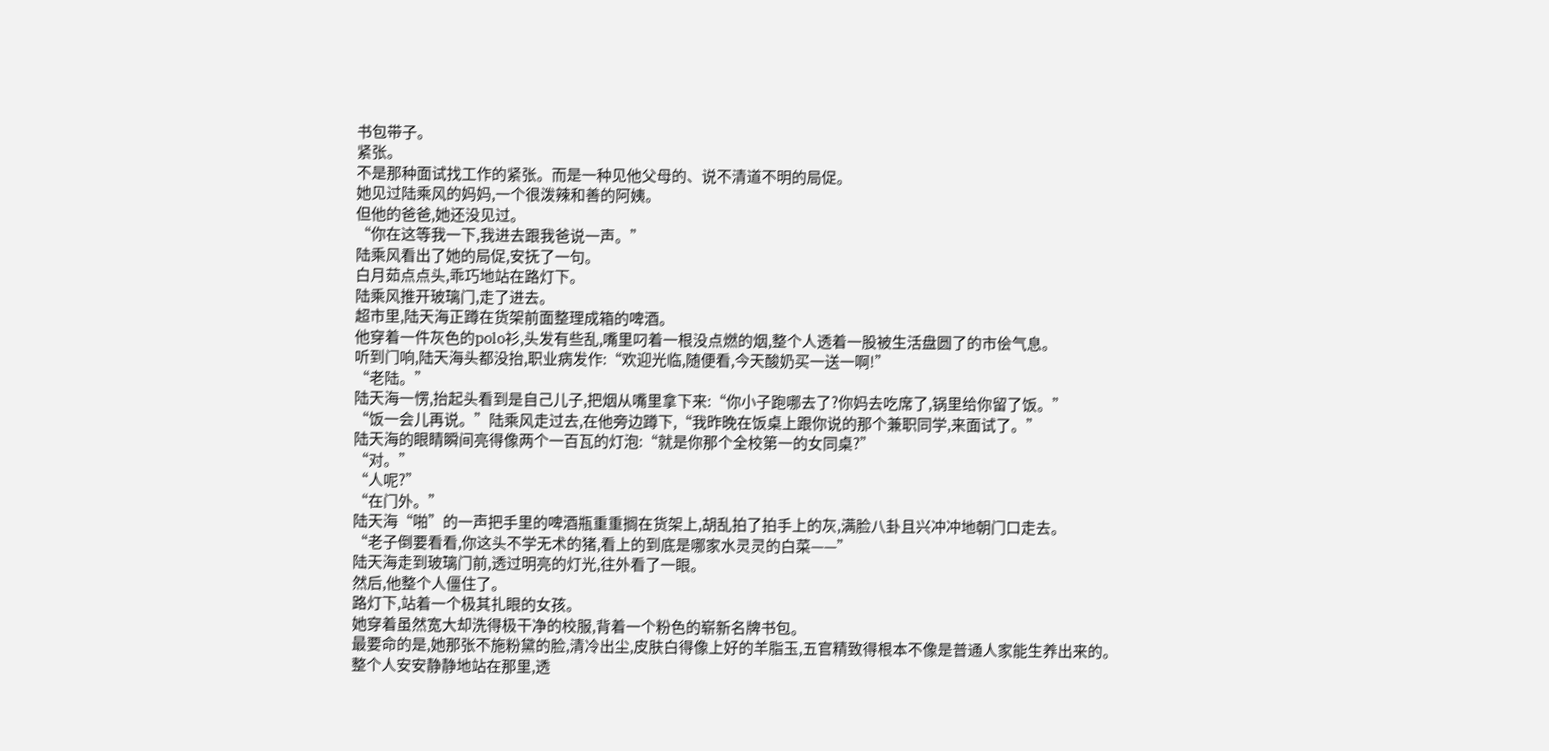书包带子。
紧张。
不是那种面试找工作的紧张。而是一种见他父母的、说不清道不明的局促。
她见过陆乘风的妈妈,一个很泼辣和善的阿姨。
但他的爸爸,她还没见过。
“你在这等我一下,我进去跟我爸说一声。”
陆乘风看出了她的局促,安抚了一句。
白月茹点点头,乖巧地站在路灯下。
陆乘风推开玻璃门,走了进去。
超市里,陆天海正蹲在货架前面整理成箱的啤酒。
他穿着一件灰色的polo衫,头发有些乱,嘴里叼着一根没点燃的烟,整个人透着一股被生活盘圆了的市侩气息。
听到门响,陆天海头都没抬,职业病发作:“欢迎光临,随便看,今天酸奶买一送一啊!”
“老陆。”
陆天海一愣,抬起头看到是自己儿子,把烟从嘴里拿下来:“你小子跑哪去了?你妈去吃席了,锅里给你留了饭。”
“饭一会儿再说。”陆乘风走过去,在他旁边蹲下,“我昨晚在饭桌上跟你说的那个兼职同学,来面试了。”
陆天海的眼睛瞬间亮得像两个一百瓦的灯泡:“就是你那个全校第一的女同桌?”
“对。”
“人呢?”
“在门外。”
陆天海“啪”的一声把手里的啤酒瓶重重搁在货架上,胡乱拍了拍手上的灰,满脸八卦且兴冲冲地朝门口走去。
“老子倒要看看,你这头不学无术的猪,看上的到底是哪家水灵灵的白菜——”
陆天海走到玻璃门前,透过明亮的灯光,往外看了一眼。
然后,他整个人僵住了。
路灯下,站着一个极其扎眼的女孩。
她穿着虽然宽大却洗得极干净的校服,背着一个粉色的崭新名牌书包。
最要命的是,她那张不施粉黛的脸,清冷出尘,皮肤白得像上好的羊脂玉,五官精致得根本不像是普通人家能生养出来的。
整个人安安静静地站在那里,透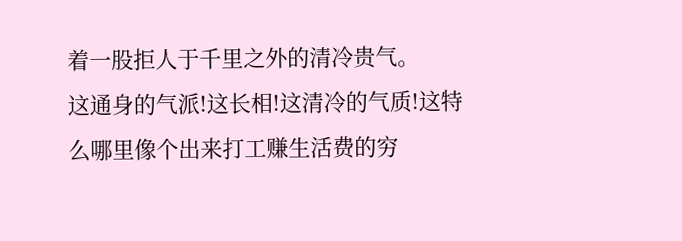着一股拒人于千里之外的清冷贵气。
这通身的气派!这长相!这清冷的气质!这特么哪里像个出来打工赚生活费的穷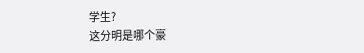学生?
这分明是哪个豪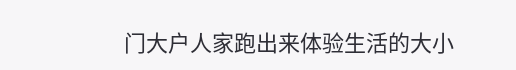门大户人家跑出来体验生活的大小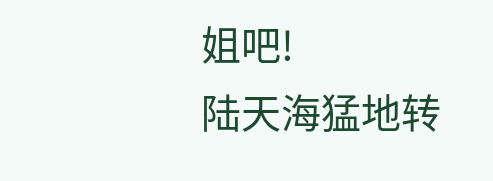姐吧!
陆天海猛地转